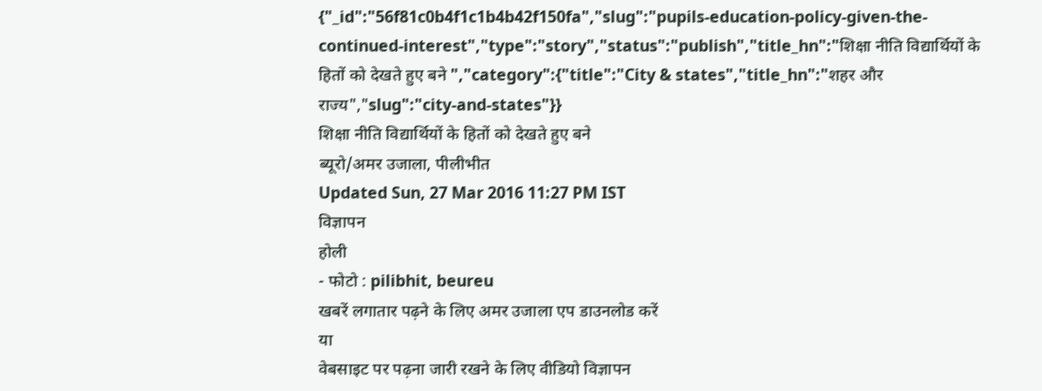{"_id":"56f81c0b4f1c1b4b42f150fa","slug":"pupils-education-policy-given-the-continued-interest","type":"story","status":"publish","title_hn":"शिक्षा नीति विद्यार्थियों के हितों को देखते हुए बने ","category":{"title":"City & states","title_hn":"शहर और राज्य","slug":"city-and-states"}}
शिक्षा नीति विद्यार्थियों के हितों को देखते हुए बने
ब्यूरो/अमर उजाला, पीलीभीत
Updated Sun, 27 Mar 2016 11:27 PM IST
विज्ञापन
होली
- फोटो : pilibhit, beureu
खबरें लगातार पढ़ने के लिए अमर उजाला एप डाउनलोड करें
या
वेबसाइट पर पढ़ना जारी रखने के लिए वीडियो विज्ञापन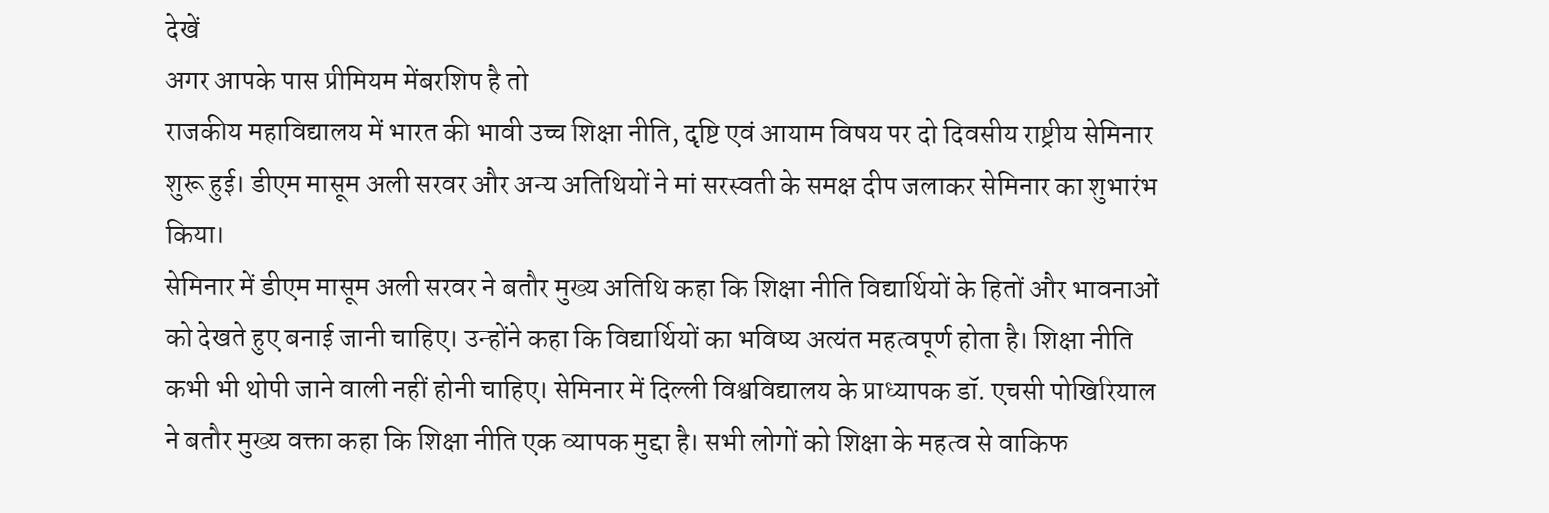देखें
अगर आपके पास प्रीमियम मेंबरशिप है तो
राजकीय महाविद्यालय में भारत की भावी उच्च शिक्षा नीति, दृष्टि एवं आयाम विषय पर दो दिवसीय राष्ट्रीय सेमिनार शुरू हुई। डीएम मासूम अली सरवर और अन्य अतिथियों ने मां सरस्वती के समक्ष दीप जलाकर सेमिनार का शुभारंभ किया।
सेमिनार में डीएम मासूम अली सरवर ने बतौर मुख्य अतिथि कहा कि शिक्षा नीति विद्यार्थियों के हितों और भावनाओं को देखते हुए बनाई जानी चाहिए। उन्होंने कहा कि विद्यार्थियों का भविष्य अत्यंत महत्वपूर्ण होता है। शिक्षा नीति कभी भी थोपी जाने वाली नहीं होनी चाहिए। सेमिनार में दिल्ली विश्वविद्यालय के प्राध्यापक डॉ. एचसी पोखिरियाल ने बतौर मुख्य वक्ता कहा कि शिक्षा नीति एक व्यापक मुद्दा है। सभी लोगों को शिक्षा के महत्व से वाकिफ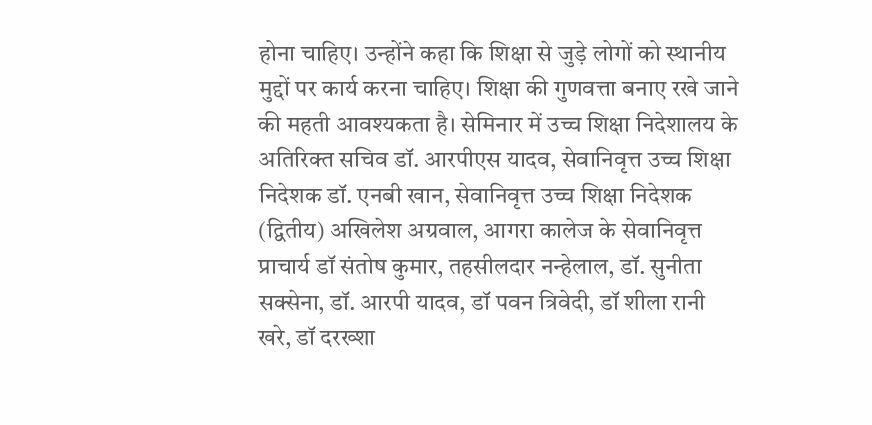होना चाहिए। उन्होंने कहा कि शिक्षा से जुड़े लोगों को स्थानीय मुद्दों पर कार्य करना चाहिए। शिक्षा की गुणवत्ता बनाए रखे जाने की महती आवश्यकता है। सेमिनार में उच्च शिक्षा निदेशालय के अतिरिक्त सचिव डॉ. आरपीएस यादव, सेवानिवृत्त उच्च शिक्षा निदेशक डॉ. एनबी खान, सेवानिवृत्त उच्च शिक्षा निदेशक (द्वितीय) अखिलेश अग्रवाल, आगरा कालेज के सेवानिवृत्त प्राचार्य डॉ संतोष कुमार, तहसीलदार नन्हेलाल, डॉ. सुनीता सक्सेना, डॉ. आरपी यादव, डॉ पवन त्रिवेदी, डॉ शीला रानी खरे, डॉ दरख्शा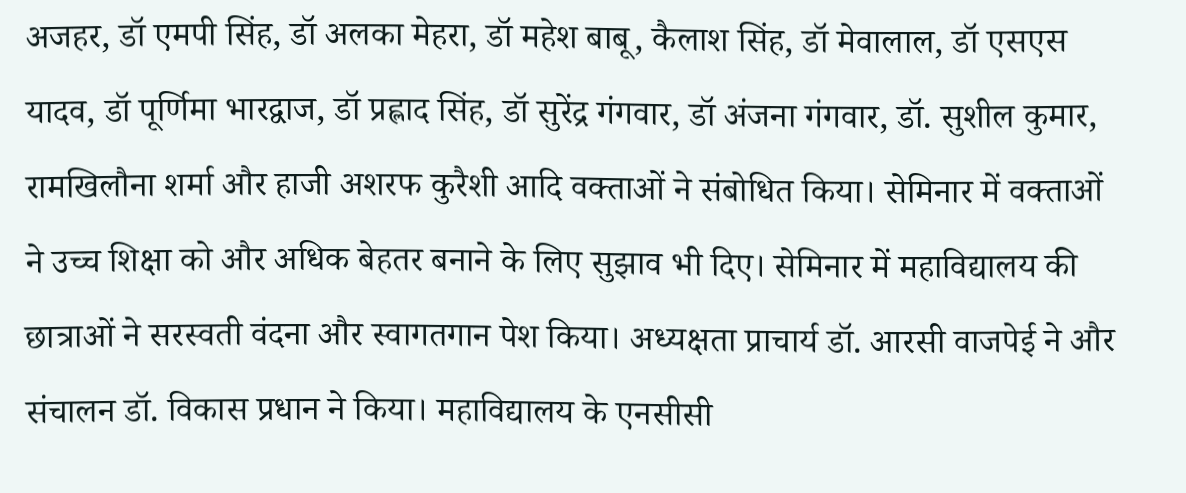अजहर, डॉ एमपी सिंह, डॉ अलका मेहरा, डॉ महेश बाबू, कैलाश सिंह, डॉ मेवालाल, डॉ एसएस यादव, डॉ पूर्णिमा भारद्वाज, डॉ प्रह्लाद सिंह, डॉ सुरेंद्र गंगवार, डॉ अंजना गंगवार, डॉ. सुशील कुमार, रामखिलौना शर्मा और हाजी अशरफ कुरैशी आदि वक्ताओं ने संबोधित किया। सेमिनार में वक्ताओं ने उच्च शिक्षा को और अधिक बेहतर बनाने के लिए सुझाव भी दिए। सेमिनार में महाविद्यालय की छात्राओं ने सरस्वती वंदना और स्वागतगान पेश किया। अध्यक्षता प्राचार्य डॉ. आरसी वाजपेई ने और संचालन डॉ. विकास प्रधान ने किया। महाविद्यालय के एनसीसी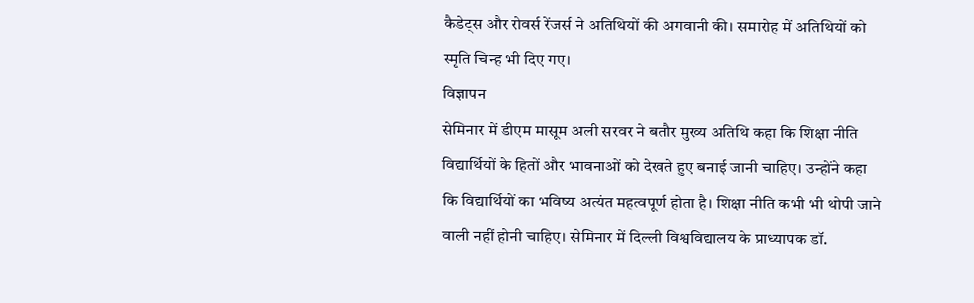कैडेट्स और रोवर्स रेंजर्स ने अतिथियों की अगवानी की। समारोह में अतिथियों को स्मृति चिन्ह भी दिए गए।
विज्ञापन
सेमिनार में डीएम मासूम अली सरवर ने बतौर मुख्य अतिथि कहा कि शिक्षा नीति विद्यार्थियों के हितों और भावनाओं को देखते हुए बनाई जानी चाहिए। उन्होंने कहा कि विद्यार्थियों का भविष्य अत्यंत महत्वपूर्ण होता है। शिक्षा नीति कभी भी थोपी जाने वाली नहीं होनी चाहिए। सेमिनार में दिल्ली विश्वविद्यालय के प्राध्यापक डॉ.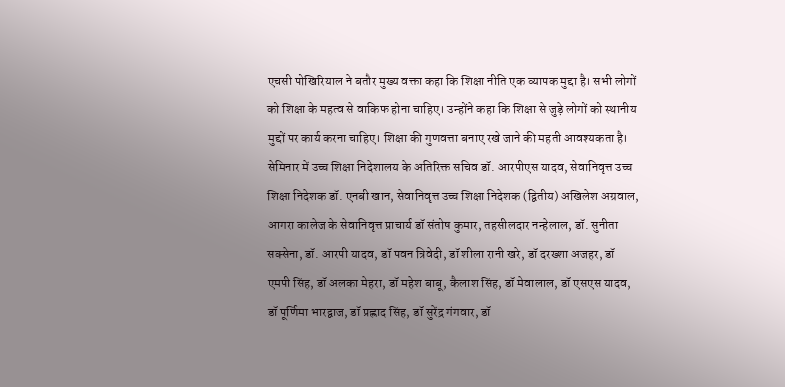एचसी पोखिरियाल ने बतौर मुख्य वक्ता कहा कि शिक्षा नीति एक व्यापक मुद्दा है। सभी लोगों को शिक्षा के महत्व से वाकिफ होना चाहिए। उन्होंने कहा कि शिक्षा से जुड़े लोगों को स्थानीय मुद्दों पर कार्य करना चाहिए। शिक्षा की गुणवत्ता बनाए रखे जाने की महती आवश्यकता है। सेमिनार में उच्च शिक्षा निदेशालय के अतिरिक्त सचिव डॉ. आरपीएस यादव, सेवानिवृत्त उच्च शिक्षा निदेशक डॉ. एनबी खान, सेवानिवृत्त उच्च शिक्षा निदेशक (द्वितीय) अखिलेश अग्रवाल, आगरा कालेज के सेवानिवृत्त प्राचार्य डॉ संतोष कुमार, तहसीलदार नन्हेलाल, डॉ. सुनीता सक्सेना, डॉ. आरपी यादव, डॉ पवन त्रिवेदी, डॉ शीला रानी खरे, डॉ दरख्शा अजहर, डॉ एमपी सिंह, डॉ अलका मेहरा, डॉ महेश बाबू, कैलाश सिंह, डॉ मेवालाल, डॉ एसएस यादव, डॉ पूर्णिमा भारद्वाज, डॉ प्रह्लाद सिंह, डॉ सुरेंद्र गंगवार, डॉ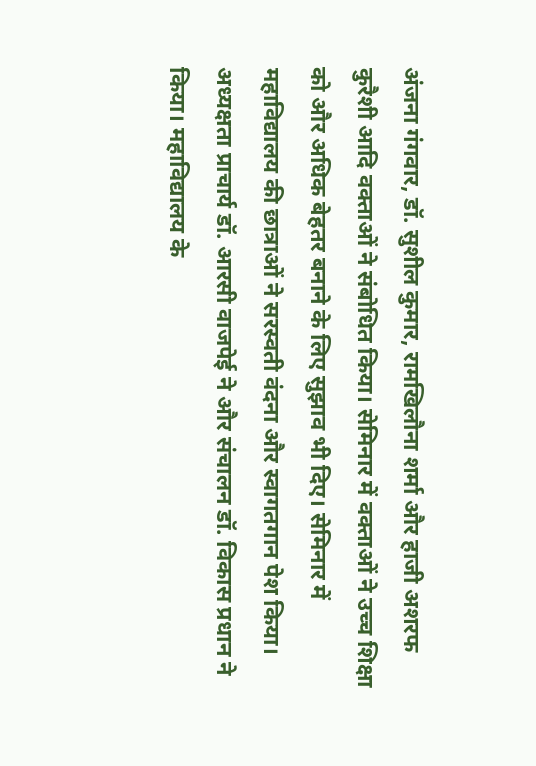अंजना गंगवार, डॉ. सुशील कुमार, रामखिलौना शर्मा और हाजी अशरफ कुरैशी आदि वक्ताओं ने संबोधित किया। सेमिनार में वक्ताओं ने उच्च शिक्षा को और अधिक बेहतर बनाने के लिए सुझाव भी दिए। सेमिनार में महाविद्यालय की छात्राओं ने सरस्वती वंदना और स्वागतगान पेश किया। अध्यक्षता प्राचार्य डॉ. आरसी वाजपेई ने और संचालन डॉ. विकास प्रधान ने किया। महाविद्यालय के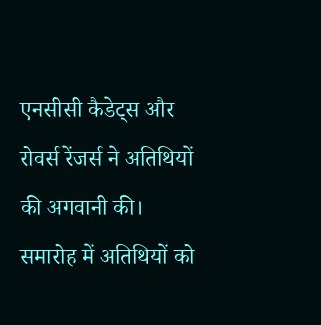एनसीसी कैडेट्स और रोवर्स रेंजर्स ने अतिथियों की अगवानी की। समारोह में अतिथियों को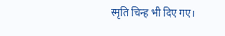स्मृति चिन्ह भी दिए गए।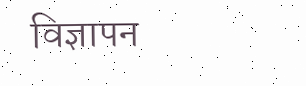विज्ञापन